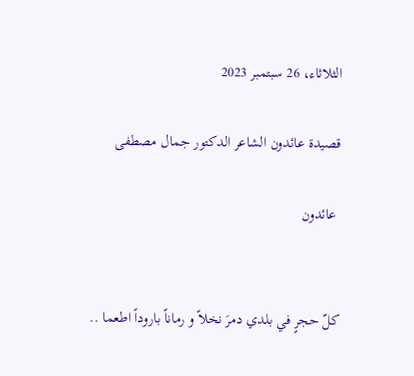الثلاثاء، 26 سبتمبر 2023

قصيدة عائدون الشاعر الدكتور جمال مصطفى

 عائدون


كلّ حجرٍ في بلدي دمرَ نخلاً و رماناً باروداً اطعما ..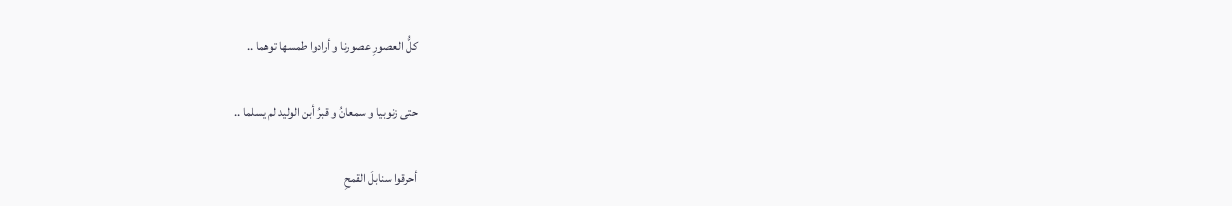كلُّ العصورِ عصورنا و أرادوا طمسها توهما ..

حتى زنوبيا و سمعانُ و قبرُ أبن الوليد لم يسلما ..

أحرقوا سنابلَ القمحِ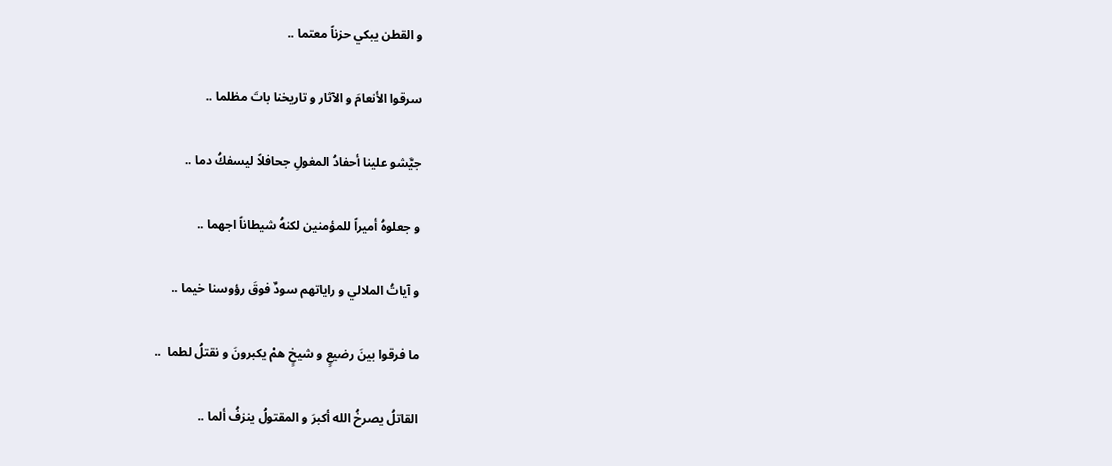و القطن يبكي حزناً معتما ..

سرقوا الأنعامَ و الآثار و تاريخنا باتَ مظلما ..

جيَّشو علينا أحفادُ المغولِ جحافلاً ليسفكُ دما ..

و جعلوهُ أميراً للمؤمنين لكنهُ شيطاناً اجهما ..

و آياتُ الملالي و راياتهم سودٌ فوقَ رؤوسنا خيما ..

ما فرقوا بينَ رضيعٍ و شيخٍ همْ يكبرونَ و نقتلُ لطما  ..

القاتلُ يصرخُ الله أكبرَ و المقتولُ ينزفُ ألما ..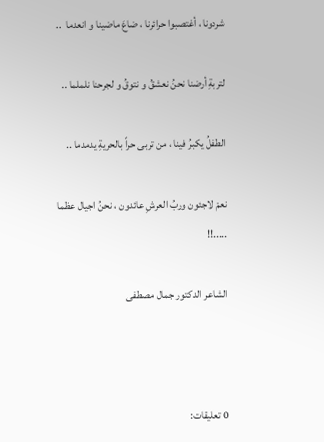شردونا ، أغتصبوا حرائرنا ، ضاعَ ماضينا و انعدما  ..

لتربةِ أرضنا نحنُ نعشقُ و نتوقُ و لجرحنا نلملما ..

الطفلُ يكبرُ فينا ، من تربى حراً بالحريةِ يدمدما ..

نعمْ لاجئون وربُ العرشِ عائدون ، نحنُ اجيال عظما .....!!

الشاعر الدكتور جمال مصطفى



0 تعليقات: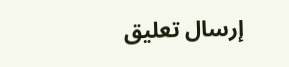إرسال تعليق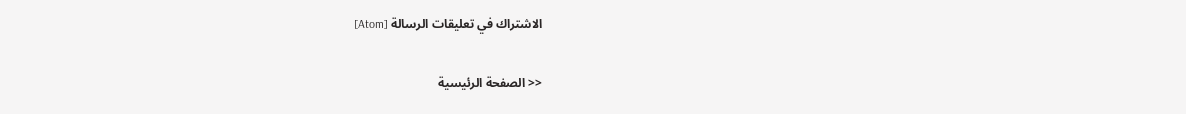الاشتراك في تعليقات الرسالة [Atom]

<< الصفحة الرئيسية